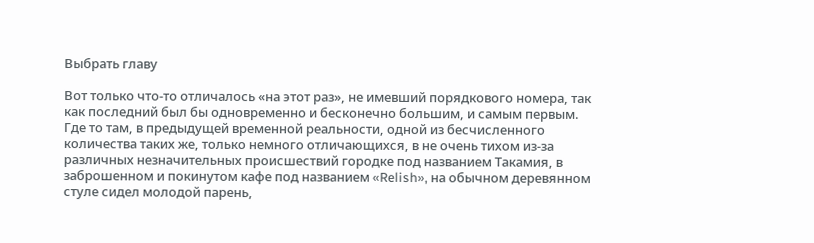Выбрать главу

Вот только что-то отличалось «на этот раз», не имевший порядкового номера, так как последний был бы одновременно и бесконечно большим, и самым первым. Где то там, в предыдущей временной реальности, одной из бесчисленного количества таких же, только немного отличающихся, в не очень тихом из-за различных незначительных происшествий городке под названием Такамия, в заброшенном и покинутом кафе под названием «Relish», на обычном деревянном стуле сидел молодой парень,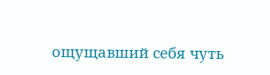ощущавший себя чуть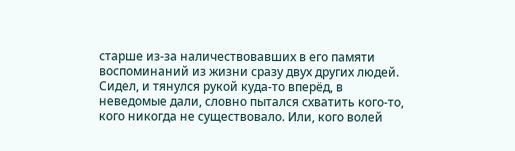старше из-за наличествовавших в его памяти воспоминаний из жизни сразу двух других людей. Сидел, и тянулся рукой куда-то вперёд, в неведомые дали, словно пытался схватить кого-то, кого никогда не существовало. Или, кого волей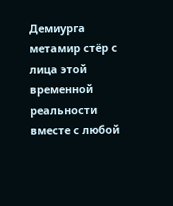Демиурга метамир стёр с лица этой временной реальности вместе с любой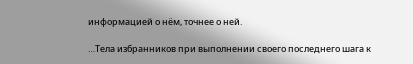информацией о нём, точнее о ней.

…Тела избранников при выполнении своего последнего шага к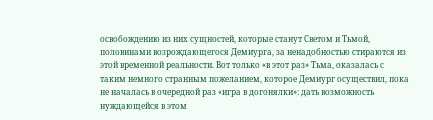освобождению из них сущностей, которые станут Светом и Тьмой, половинами возрождающегося Демиурга, за ненадобностью стираются из этой временной реальности. Вот только «в этот раз» Тьма, оказалась с таким немного странным пожеланием, которое Демиург осуществил, пока не началась в очередной раз «игра в догонялки»: дать возможность нуждающейся в этом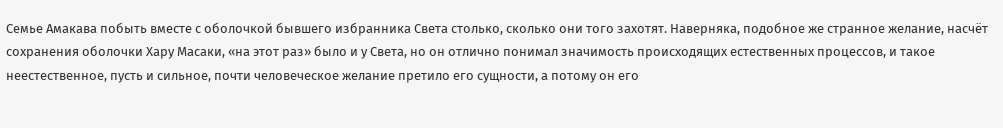Семье Амакава побыть вместе с оболочкой бывшего избранника Света столько, сколько они того захотят. Наверняка, подобное же странное желание, насчёт сохранения оболочки Хару Масаки, «на этот раз» было и у Света, но он отлично понимал значимость происходящих естественных процессов, и такое неестественное, пусть и сильное, почти человеческое желание претило его сущности, а потому он его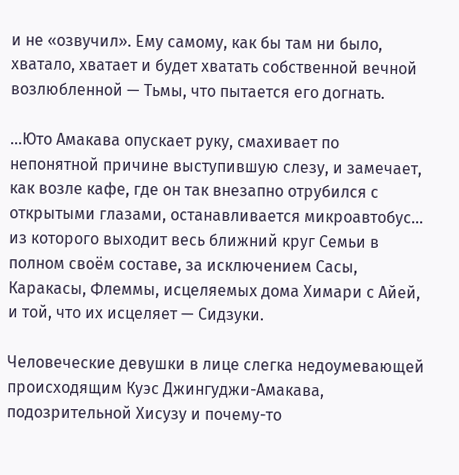и не «озвучил». Ему самому, как бы там ни было, хватало, хватает и будет хватать собственной вечной возлюбленной — Тьмы, что пытается его догнать.

…Юто Амакава опускает руку, смахивает по непонятной причине выступившую слезу, и замечает, как возле кафе, где он так внезапно отрубился с открытыми глазами, останавливается микроавтобус… из которого выходит весь ближний круг Семьи в полном своём составе, за исключением Сасы, Каракасы, Флеммы, исцеляемых дома Химари с Айей, и той, что их исцеляет — Сидзуки.

Человеческие девушки в лице слегка недоумевающей происходящим Куэс Джингуджи-Амакава, подозрительной Хисузу и почему-то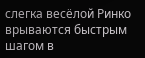слегка весёлой Ринко врываются быстрым шагом в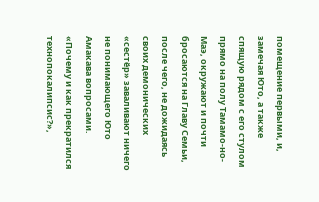помещение первыми, и, замечая Юто, а также спящую рядом с его стулом прямо на полу Тамамо-но-Маэ, окружают и почти бросаются на Главу Семьи, после чего, не дожидаясь своих демонических «сестёр» заваливают ничего не понимающего Юто Амакава вопросами. «Почему и как прекратился технопокалипсис?»,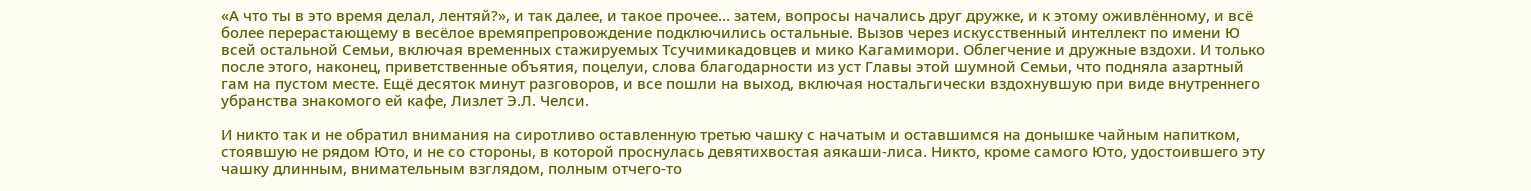«А что ты в это время делал, лентяй?», и так далее, и такое прочее… затем, вопросы начались друг дружке, и к этому оживлённому, и всё более перерастающему в весёлое времяпрепровождение подключились остальные. Вызов через искусственный интеллект по имени Ю всей остальной Семьи, включая временных стажируемых Тсучимикадовцев и мико Кагамимори. Облегчение и дружные вздохи. И только после этого, наконец, приветственные объятия, поцелуи, слова благодарности из уст Главы этой шумной Семьи, что подняла азартный гам на пустом месте. Ещё десяток минут разговоров, и все пошли на выход, включая ностальгически вздохнувшую при виде внутреннего убранства знакомого ей кафе, Лизлет Э.Л. Челси.

И никто так и не обратил внимания на сиротливо оставленную третью чашку с начатым и оставшимся на донышке чайным напитком, стоявшую не рядом Юто, и не со стороны, в которой проснулась девятихвостая аякаши-лиса. Никто, кроме самого Юто, удостоившего эту чашку длинным, внимательным взглядом, полным отчего-то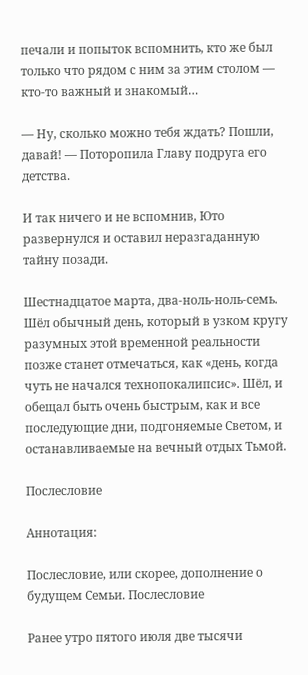печали и попыток вспомнить, кто же был только что рядом с ним за этим столом — кто-то важный и знакомый…

— Ну, сколько можно тебя ждать? Пошли, давай! — Поторопила Главу подруга его детства.

И так ничего и не вспомнив, Юто развернулся и оставил неразгаданную тайну позади.

Шестнадцатое марта, два-ноль-ноль-семь. Шёл обычный день, который в узком кругу разумных этой временной реальности позже станет отмечаться, как «день, когда чуть не начался технопокалипсис». Шёл, и обещал быть очень быстрым, как и все последующие дни, подгоняемые Светом, и останавливаемые на вечный отдых Тьмой.

Послесловие

Аннотация:

Послесловие, или скорее, дополнение о будущем Семьи. Послесловие

Ранее утро пятого июля две тысячи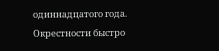одиннадцатого года. Окрестности быстро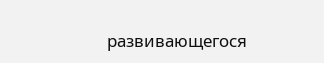развивающегося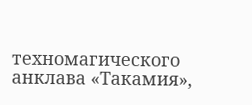техномагического анклава «Такамия»,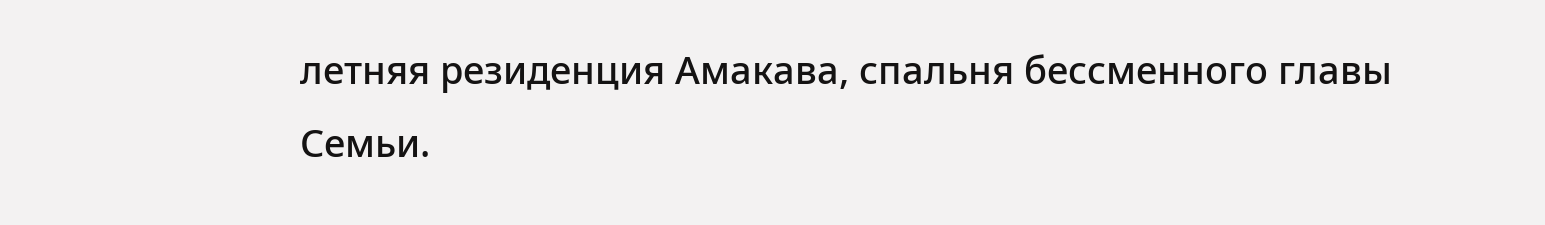летняя резиденция Амакава, спальня бессменного главы Семьи.